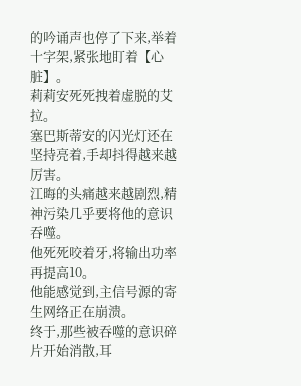的吟诵声也停了下来,举着十字架,紧张地盯着【心脏】。
莉莉安死死拽着虚脱的艾拉。
塞巴斯蒂安的闪光灯还在坚持亮着,手却抖得越来越厉害。
江晦的头痛越来越剧烈,精神污染几乎要将他的意识吞噬。
他死死咬着牙,将输出功率再提高10。
他能感觉到,主信号源的寄生网络正在崩溃。
终于,那些被吞噬的意识碎片开始消散,耳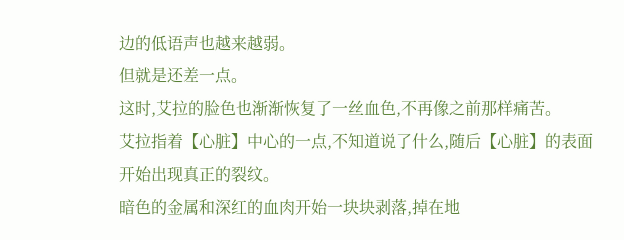边的低语声也越来越弱。
但就是还差一点。
这时,艾拉的脸色也渐渐恢复了一丝血色,不再像之前那样痛苦。
艾拉指着【心脏】中心的一点,不知道说了什么,随后【心脏】的表面开始出现真正的裂纹。
暗色的金属和深红的血肉开始一块块剥落,掉在地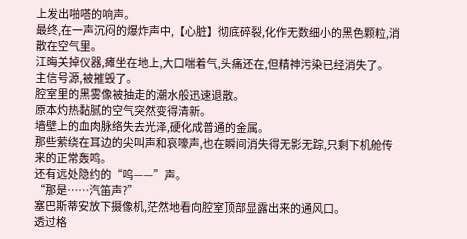上发出啪嗒的响声。
最终,在一声沉闷的爆炸声中,【心脏】彻底碎裂,化作无数细小的黑色颗粒,消散在空气里。
江晦关掉仪器,瘫坐在地上,大口喘着气,头痛还在,但精神污染已经消失了。
主信号源,被摧毁了。
腔室里的黑雾像被抽走的潮水般迅速退散。
原本灼热黏腻的空气突然变得清新。
墙壁上的血肉脉络失去光泽,硬化成普通的金属。
那些萦绕在耳边的尖叫声和哀嚎声,也在瞬间消失得无影无踪,只剩下机舱传来的正常轰鸣。
还有远处隐约的“呜——”声。
“那是……汽笛声?”
塞巴斯蒂安放下摄像机,茫然地看向腔室顶部显露出来的通风口。
透过格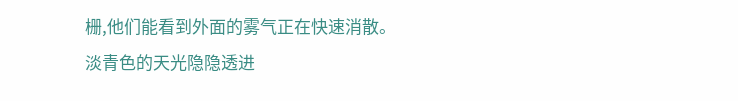栅,他们能看到外面的雾气正在快速消散。
淡青色的天光隐隐透进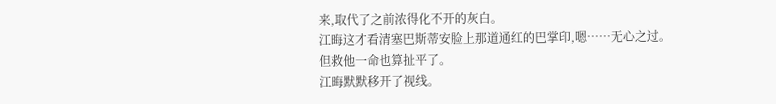来,取代了之前浓得化不开的灰白。
江晦这才看清塞巴斯蒂安脸上那道通红的巴掌印,嗯……无心之过。
但救他一命也算扯平了。
江晦默默移开了视线。